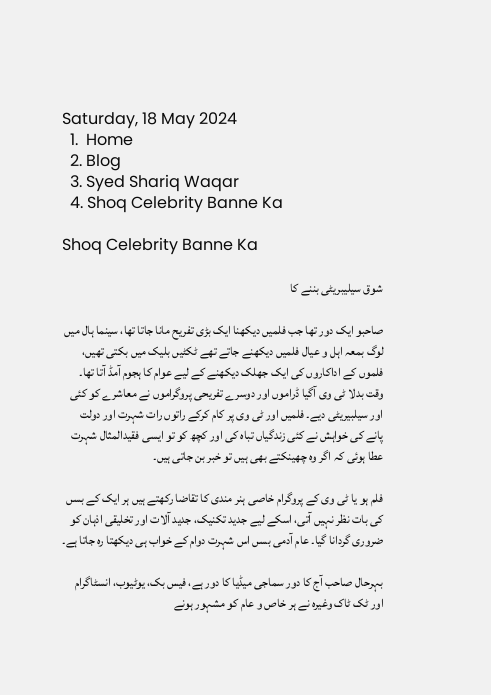Saturday, 18 May 2024
  1.  Home
  2. Blog
  3. Syed Shariq Waqar
  4. Shoq Celebrity Banne Ka

Shoq Celebrity Banne Ka

شوق سیلیبریٹی بننے کا

صاحبو ایک دور تھا جب فلمیں دیکھنا ایک بڑی تفریح مانا جاتا تھا، سینما ہال میں لوگ بمعہ اہل و عیال فلمیں دیکھنے جاتے تھے ٹکٹیں بلیک میں بکتی تھیں، فلموں کے اداکاروں کی ایک جھلک دیکھنے کے لیے عوام کا ہجوم آمڈ آتا تھا۔ وقت بدلا ٹی وی آگیا ڈراموں اور دوسرے تفریحی پروگراموں نے معاشرے کو کئی اور سیلبیریٹی دیے۔ فلمیں اور ٹی وی پر کام کرکے راتوں رات شہرت اور دولت پانے کی خواہش نے کئی زندگیاں تباہ کی اور کچھ کو تو ایسی فقیدالمثال شہرت عطا ہوئی کہ اگر وہ چھینکتے بھی ہیں تو خبر بن جاتی ہیں۔

فلم ہو یا ٹی وی کے پروگرام خاصی ہنر مندی کا تقاضا رکھتے ہیں ہر ایک کے بسں کی بات نظر نہیں آتی، اسکے لیے جدید تکنیک، جدید آلات اور تخلیقی اذہان کو ضروری گردانا گیا۔ عام آدمی بسں اس شہرت دوام کے خواب ہی دیکھتا رہ جاتا ہے۔

بہرحال صاحب آج کا دور سماجی میڈیا کا دور ہے، فیس بک، یوٹیوب، انسٹاگرام اور ٹک ٹاک وغیرہ نے ہر خاص و عام کو مشہور ہونے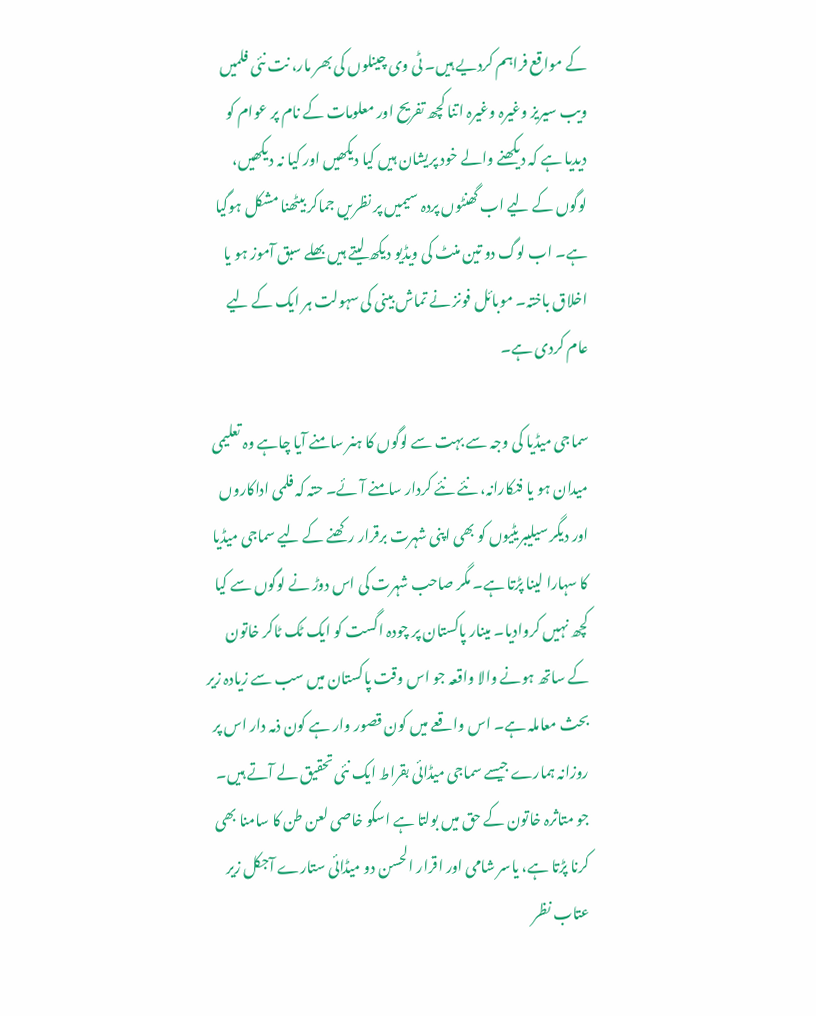کے مواقع فراہم کردیے ہیں۔ ٹی وی چینلوں کی بھر مار، نت نئی فلمیں ویب سیریز وغیرہ وغیرہ اتنا کچھ تفریح اور معلومات کے نام پر عوام کو دیدیا ہے کہ دیکھنے والے خود پریشان ہیں کیا دیکھیں اور کیا نہ دیکھیں، لوگوں کے لیے اب گھنٹوں پردہ سیمیں پر نظریں جماکر بیٹھنا مشکل ہوگیا ہے۔ اب لوگ دو تین منٹ کی ویڈیو دیکھ لیتے ہیں بھلے سبق آموز ہو یا اخلاق باختہ۔ موبائل فونز نے تماش بینی کی سہولت ہر ایک کے لیے عام کردی ہے۔

سماجی میڈیا کی وجہ سے بہت سے لوگوں کا ہنر سامنے آیا چاہے وہ تعلیمی میدان ہو یا فنکارانہ، نئے نئے کردار سامنے آئے۔ حتہ کہ فلمی اداکاروں اور دیگر سیلیبریٹیوں کو بھی اپنی شہرت برقرار رکھنے کے لیے سماجی میڈیا کا سہارا لینا پڑتا ہے۔ مگر صاحب شہرت کی اس دوڑ نے لوگوں سے کیا کچھ نہیں کروادیا۔ مینار پاکستان پر چودہ اگست کو ایک ٹک ٹاکر خاتون کے ساتھ ہونے والا واقعہ جو اس وقت پاکستان میں سب سے زیادہ زیر بحث معاملہ ہے۔ اس واقعے میں کون قصور وار ہے کون ذمہ دار اس پر روزانہ ہمارے جیسے سماجی میڈائی بقراط ایک نئی تحقیق لے آتے ہیں۔ جو متاثرہ خاتون کے حق میں بولتا ہے اسکو خاصی لعن طن کا سامنا بھی کرنا پڑتا ہے، یاسر شامی اور اقرار الحسن دو میڈائی ستارے آجکل زیر عتاب نظر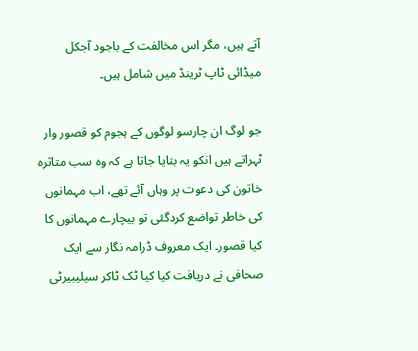آتے ہیں، مگر اس مخالفت کے باجود آجکل میڈائی ٹاپ ٹرینڈ میں شامل ہیں۔

جو لوگ ان چارسو لوگوں کے ہجوم کو قصور وار ٹہراتے ہیں انکو یہ بتایا جاتا ہے کہ وہ سب متاثرہ خاتون کی دعوت پر وہاں آئے تھے، اب مہمانوں کی خاطر تواضع کردگئی تو بیچارے مہمانوں کا کیا قصور۔ ایک معروف ڈرامہ نگار سے ایک صحافی نے دریافت کیا کیا ٹک ٹاکر سیلیبیرٹی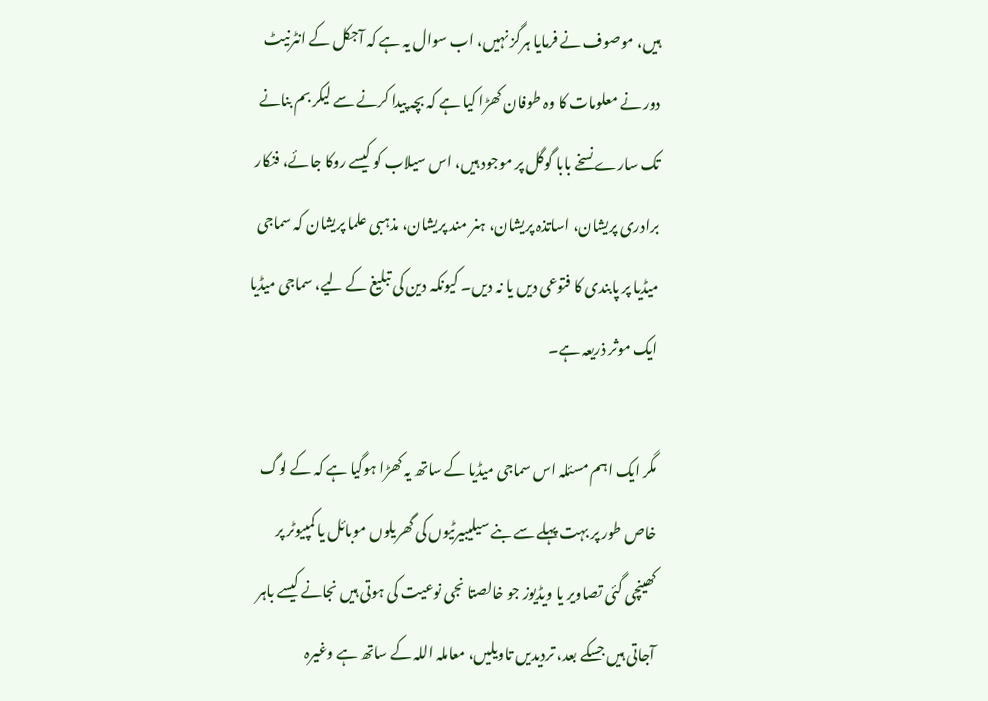ہیں، موصوف نے فرمایا ہرگز نہیں، اب سوال یہ ہے کہ آجکل کے انٹرنیٹ دور نے معلومات کا وہ طوفان کھڑا کیا ہے کہ بچہ پیدا کرنے سے لیکر بم بنانے تک سارے نسخے بابا گوگل پر موجود ہیں، اس سیلاب کو کیسے روکا جائے، فنکار برادری پریشان، اساتذہ پریشان، ہنر مند پریشان، مذہبی علما پریشان کہ سماجی میڈیا پر پابندی کا فتوعی دیں یا نہ دیں۔ کیونکہ دین کی تبلیغ کے لیے، سماجی میڈیا ایک موثر ذریعہ ہے۔

مگر ایک اہم مسئلہ اس سماجی میڈیا کے ساتھ یہ کھڑا ہوگیا ہے کہ کے لوگ خاص طور پر بہت پہلے سے بنے سیلیبیرٹیوں کی گھریلوں موبائل یا کمپیوٹر پر کھینچی گئی تصاویر یا ویڈیوز جو خالصتا نجی نوعیت کی ہوتی ہیں نجانے کیسے باہر آجاتی ہیں جسکے بعد، تردیدیں تاویلیں، معاملہ اللہ کے ساتھ ہے وغیرہ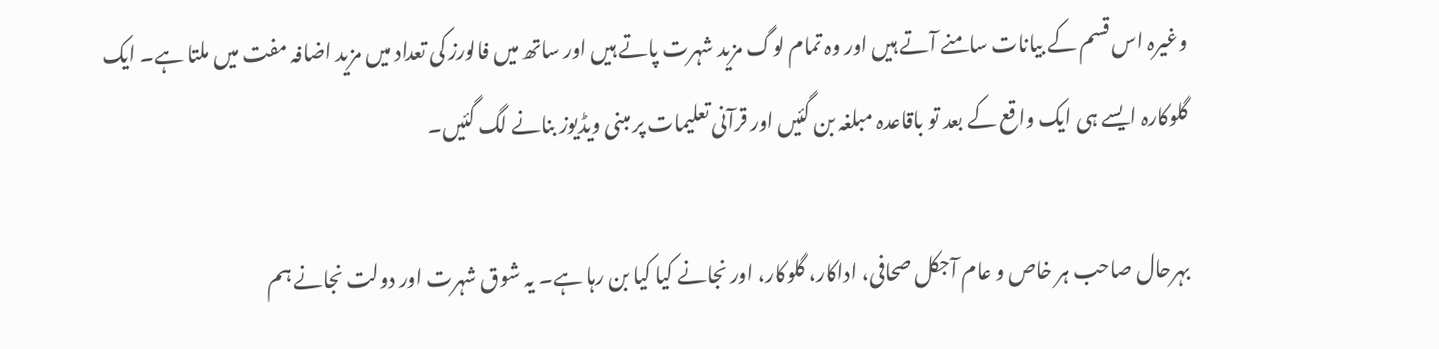وغیرہ اس قسم کے بیانات سامنے آتے ہیں اور وہ تمام لوگ مزید شہرت پاتے ہیں اور ساتھ میں فالورز کی تعداد میں مزید اضافہ مفت میں ملتا ہے۔ ایک گلوکارہ ایسے ہی ایک واقع کے بعد تو باقاعدہ مبلغہ بن گئیں اور قرآنی تعلیمات پر مبنی ویڈیوز بنانے لگ گئیں۔

بہرحال صاحب ہر خاص و عام آجکل صحافی، اداکار، گلوکار، اور نجانے کیا کیا بن رہا ہے۔ یہ شوق شہرت اور دولت نجانے ہم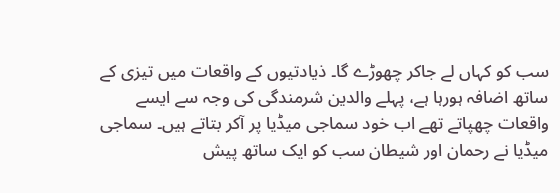سب کو کہاں لے جاکر چھوڑے گا۔ ذیادتیوں کے واقعات میں تیزی کے ساتھ اضافہ ہورہا ہے، پہلے والدین شرمندگی کی وجہ سے ایسے واقعات چھپاتے تھے اب خود سماجی میڈیا پر آکر بتاتے ہیں۔ سماجی میڈیا نے رحمان اور شیطان سب کو ایک ساتھ پیش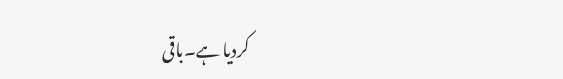کردیا ہے۔باقی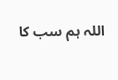اللہ ہم سب کا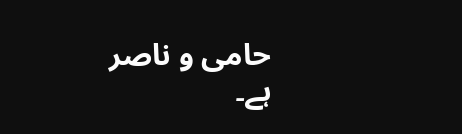حامی و ناصر ہے۔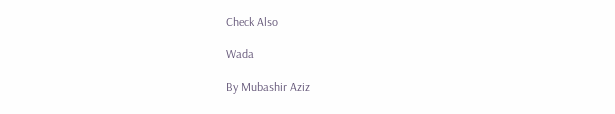Check Also

Wada

By Mubashir Aziz